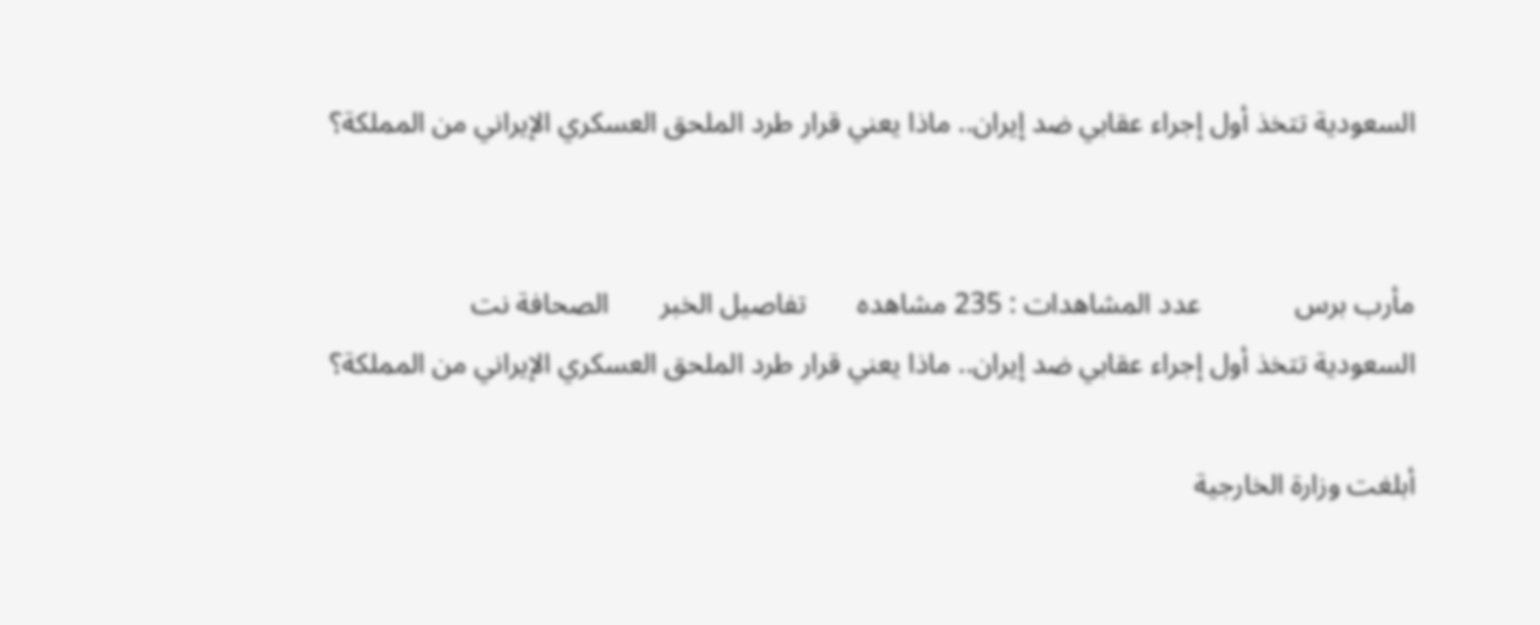السعودية تتخذ أول إجراء عقابي ضد إيران.. ماذا يعني قرار طرد الملحق العسكري الإيراني من المملكة؟


مأرب برس             عدد المشاهدات : 235 مشاهده       تفاصيل الخبر       الصحافة نت
السعودية تتخذ أول إجراء عقابي ضد إيران.. ماذا يعني قرار طرد الملحق العسكري الإيراني من المملكة؟

أبلغت وزارة الخارجية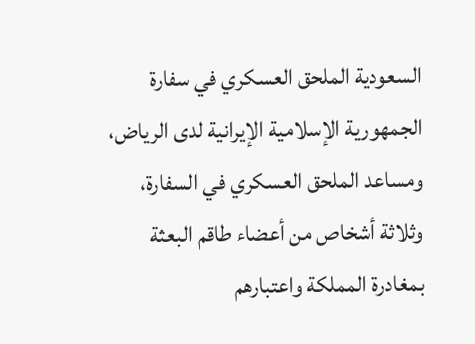السعودية الملحق العسكري في سفارة الجمهورية الإسلامية الإيرانية لدى الرياض، ومساعد الملحق العسكري في السفارة، وثلاثة أشخاص من أعضاء طاقم البعثة بمغادرة المملكة واعتبارهم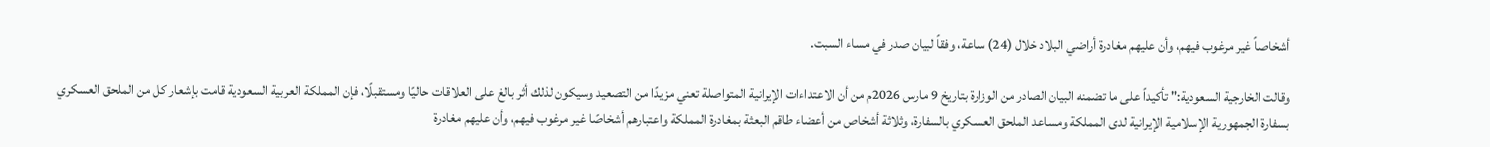أشخاصاً غير مرغوب فيهم، وأن عليهم مغادرة أراضي البلاد خلال (24) ساعة، وفقاً لبيان صدر في مساء السبت.

وقالت الخارجية السعودية:" تأكيداً على ما تضمنه البيان الصادر من الوزارة بتاريخ 9 مارس 2026م من أن الاعتداءات الإيرانية المتواصلة تعني مزيدًا من التصعيد وسيكون لذلك أثر بالغ على العلاقات حاليًا ومستقبلًا، فإن المملكة العربية السعودية قامت بإشعار كل من الملحق العسكري بسفارة الجمهورية الإسلامية الإيرانية لدى المملكة ومساعد الملحق العسكري بالسفارة، وثلاثة أشخاص من أعضاء طاقم البعثة بمغادرة المملكة واعتبارهم أشخاصًا غير مرغوب فيهم، وأن عليهم مغادرة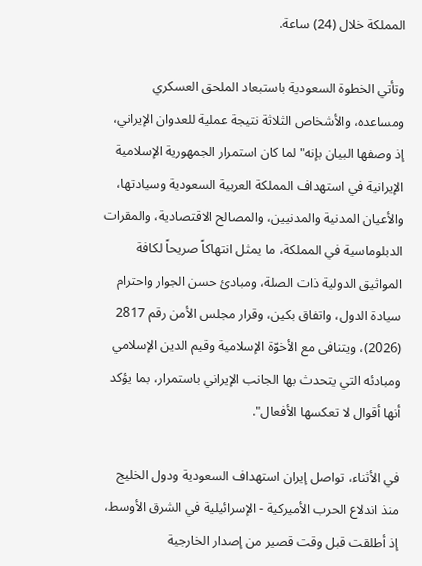المملكة خلال (24) ساعة.

وتأتي الخطوة السعودية باستبعاد الملحق العسكري ومساعده، والأشخاص الثلاثة نتيجة عملية للعدوان الإيراني، إذ وصفها البيان بإنه" لما كان استمرار الجمهورية الإسلامية الإيرانية في استهداف المملكة العربية السعودية وسيادتها، والأعيان المدنية والمدنيين، والمصالح الاقتصادية، والمقرات الدبلوماسية في المملكة، ما يمثل انتهاكاً صريحاً لكافة المواثيق الدولية ذات الصلة، ومبادئ حسن الجوار واحترام سيادة الدول، واتفاق بكين، وقرار مجلس الأمن رقم 2817 (2026)، ويتنافى مع الأخوّة الإسلامية وقيم الدين الإسلامي ومبادئه التي يتحدث بها الجانب الإيراني باستمرار، بما يؤكد أنها أقوال لا تعكسها الأفعال".

في الأثناء، تواصل إيران استهداف السعودية ودول الخليج منذ اندلاع الحرب الأميركية - الإسرائيلية في الشرق الأوسط، إذ أطلقت قبل وقت قصير من إصدار الخارجية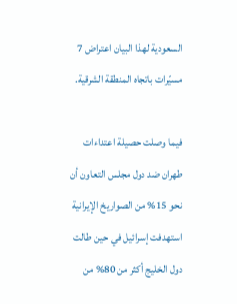السعودية لهذا البيان اعتراض 7 مسيّرات باتجاه المنطقة الشرقية.

فيما وصلت حصيلة اعتداءات طهران ضد دول مجلس التعاون أن نحو 15% من الصواريخ الإيرانية استهدفت إسرائيل في حين طالت دول الخليج أكثر من 80% من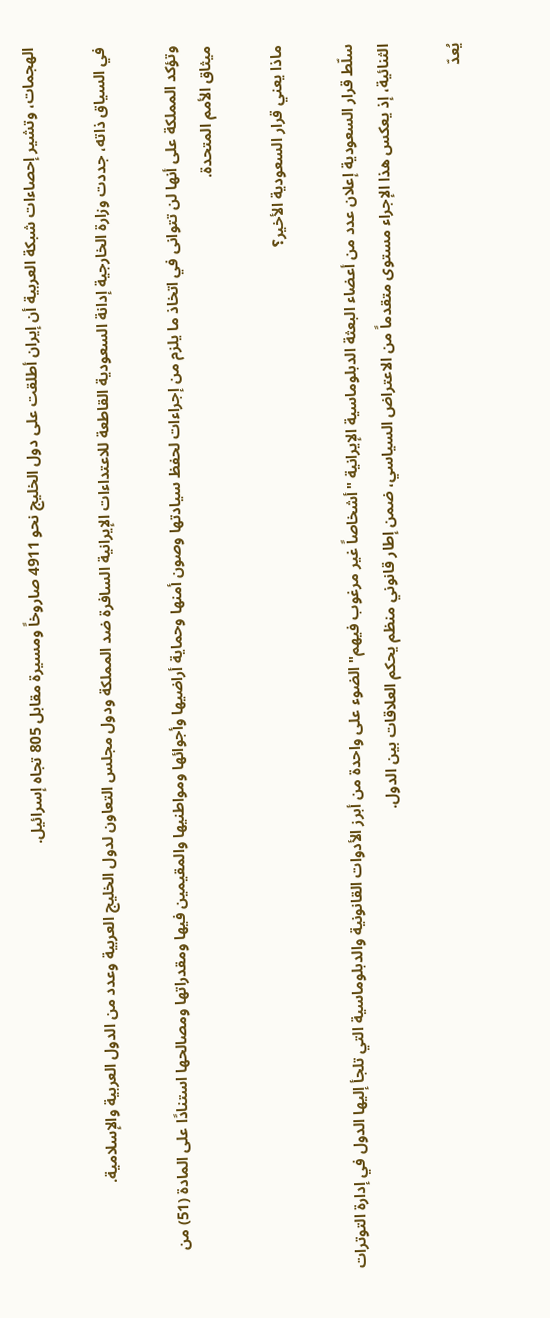الهجمات، وتشير إحصاءات شبكة العربية أن إيران أطلقت على دول الخليج نحو 4911 صاروخاً ومسيرة مقابل 805 تجاه إسرائيل.

في السياق ذاته، جددت وزارة الخارجية إدانة السعودية القاطعة للاعتداءات الإيرانية السافرة ضد المملكة ودول مجلس التعاون لدول الخليج العربية وعدد من الدول العربية والإسلامية.

وتؤكد المملكة على أنها لن تتوانى في اتخاذ ما يلزم من إجراءات لحفظ سيادتها وصون أمنها وحماية أراضيها وأجوائها ومواطنيها والمقيمين فيها ومقدراتها ومصالحها استنادًا على المادة (51) من ميثاق الأمم المتحدة.

ماذا يعني قرار السعودية الأخير؟

سلّط قرار السعودية إعلان عدد من أعضاء البعثة الدبلوماسية الإيرانية "أشخاصاً غير مرغوب فيهم" الضوء على واحدة من أبرز الأدوات القانونية والدبلوماسية التي تلجأ إليها الدول في إدارة التوترات الثنائية، إذ يعكس هذا الإجراء مستوى متقدماً من الاعتراض السياسي، ضمن إطار قانوني منظم يحكم العلاقات بين الدول.

يُعدّ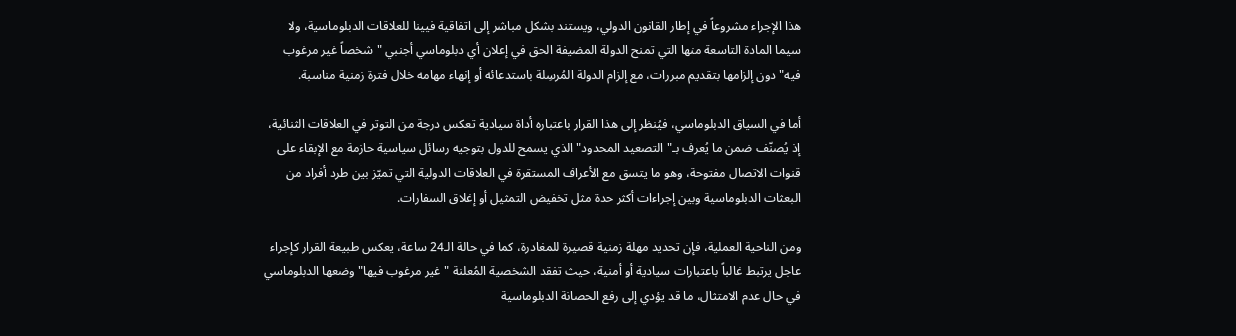هذا الإجراء مشروعاً في إطار القانون الدولي، ويستند بشكل مباشر إلى اتفاقية فيينا للعلاقات الدبلوماسية، ولا سيما المادة التاسعة منها التي تمنح الدولة المضيفة الحق في إعلان أي دبلوماسي أجنبي "شخصاً غير مرغوب فيه" دون إلزامها بتقديم مبررات، مع إلزام الدولة المُرسِلة باستدعائه أو إنهاء مهامه خلال فترة زمنية مناسبة.

أما في السياق الدبلوماسي، فيُنظر إلى هذا القرار باعتباره أداة سيادية تعكس درجة من التوتر في العلاقات الثنائية، إذ يُصنّف ضمن ما يُعرف بـ"التصعيد المحدود" الذي يسمح للدول بتوجيه رسائل سياسية حازمة مع الإبقاء على قنوات الاتصال مفتوحة، وهو ما يتسق مع الأعراف المستقرة في العلاقات الدولية التي تميّز بين طرد أفراد من البعثات الدبلوماسية وبين إجراءات أكثر حدة مثل تخفيض التمثيل أو إغلاق السفارات.

ومن الناحية العملية، فإن تحديد مهلة زمنية قصيرة للمغادرة، كما في حالة الـ24 ساعة، يعكس طبيعة القرار كإجراء عاجل يرتبط غالباً باعتبارات سيادية أو أمنية، حيث تفقد الشخصية المُعلنة "غير مرغوب فيها" وضعها الدبلوماسي في حال عدم الامتثال، ما قد يؤدي إلى رفع الحصانة الدبلوماسية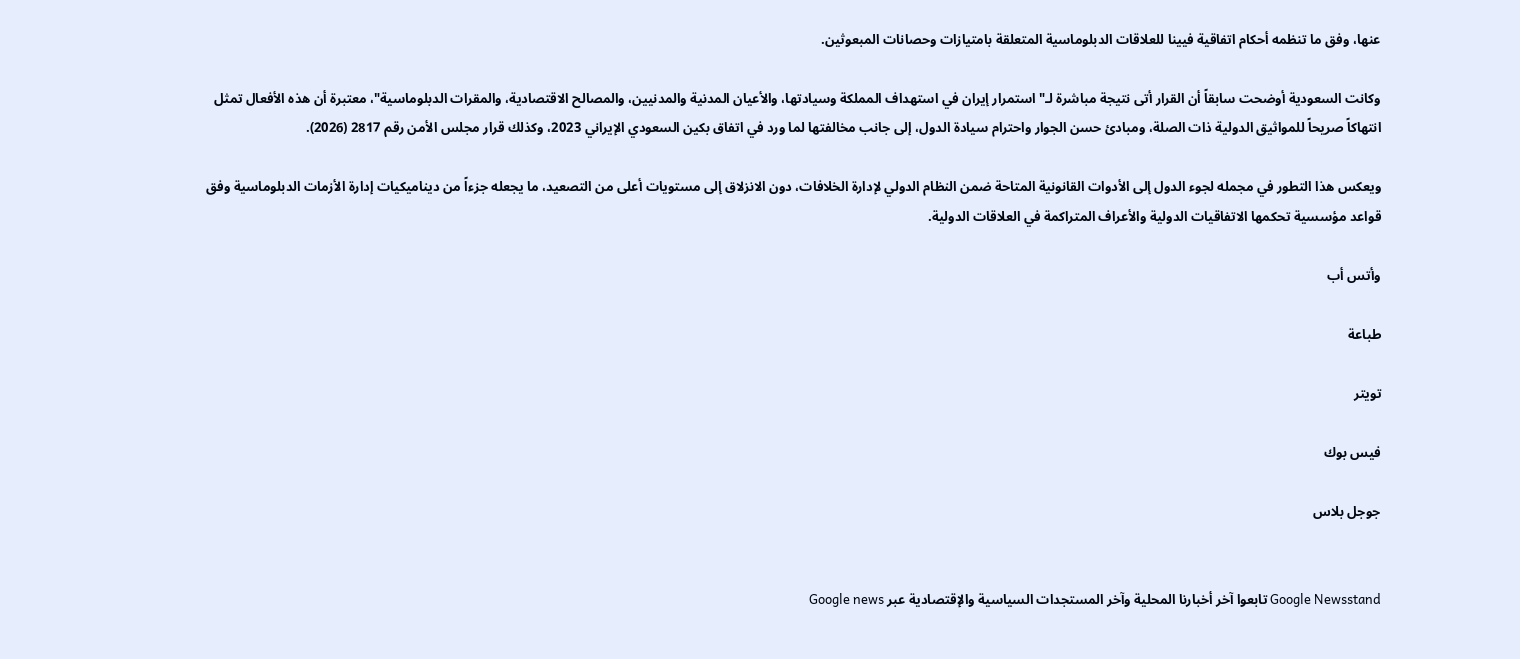عنها، وفق ما تنظمه أحكام اتفاقية فيينا للعلاقات الدبلوماسية المتعلقة بامتيازات وحصانات المبعوثين.

وكانت السعودية أوضحت سابقاً أن القرار أتى نتيجة مباشرة لـ"استمرار إيران في استهداف المملكة وسيادتها، والأعيان المدنية والمدنيين، والمصالح الاقتصادية، والمقرات الدبلوماسية"، معتبرة أن هذه الأفعال تمثل انتهاكاً صريحاً للمواثيق الدولية ذات الصلة، ومبادئ حسن الجوار واحترام سيادة الدول، إلى جانب مخالفتها لما ورد في اتفاق بكين السعودي الإيراني 2023، وكذلك قرار مجلس الأمن رقم 2817 (2026).

ويعكس هذا التطور في مجمله لجوء الدول إلى الأدوات القانونية المتاحة ضمن النظام الدولي لإدارة الخلافات، دون الانزلاق إلى مستويات أعلى من التصعيد، ما يجعله جزءاً من ديناميكيات إدارة الأزمات الدبلوماسية وفق قواعد مؤسسية تحكمها الاتفاقيات الدولية والأعراف المتراكمة في العلاقات الدولية.

وأتس أب

طباعة

تويتر

فيس بوك

جوجل بلاس


Google Newsstand تابعوا آخر أخبارنا المحلية وآخر المستجدات السياسية والإقتصادية عبر Google news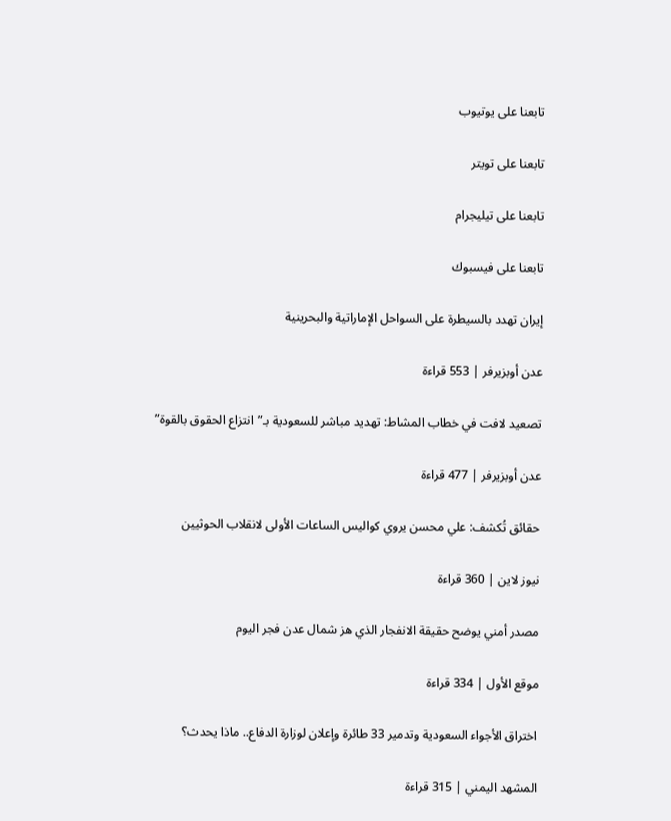تابعنا على يوتيوب

تابعنا على تويتر

تابعنا على تيليجرام

تابعنا على فيسبوك

إيران تهدد بالسيطرة على السواحل الإماراتية والبحرينية

عدن أوبزيرفر | 553 قراءة

تصعيد لافت في خطاب المشاط: تهديد مباشر للسعودية بـ”انتزاع الحقوق بالقوة”

عدن أوبزيرفر | 477 قراءة

حقائق تُكشف: علي محسن يروي كواليس الساعات الأولى لانقلاب الحوثيين

نيوز لاين | 360 قراءة

مصدر أمني يوضح حقيقة الانفجار الذي هز شمال عدن فجر اليوم

موقع الأول | 334 قراءة

اختراق الأجواء السعودية وتدمير 33 طائرة وإعلان لوزارة الدفاع.. ماذا يحدث؟

المشهد اليمني | 315 قراءة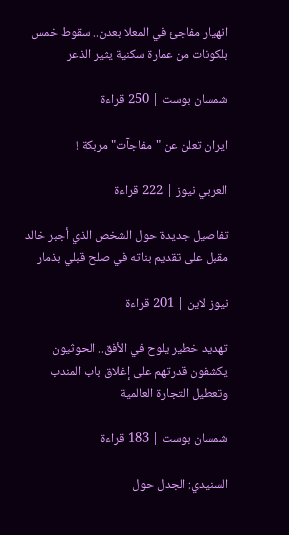انهيار مفاجئ في المعلا بعدن.. سقوط خمس بلكونات من عمارة سكنية يثير الذعر

شمسان بوست | 250 قراءة

ايران تعلن عن "مفاجآت" مربكة !

العربي نيوز | 222 قراءة

تفاصيل جديدة حول الشخص الذي أجبر خالد مقبل على تقديم بناته في صلح قبلي بذمار

نيوز لاين | 201 قراءة

تهديد خطير يلوح في الأفق.. الحوثيون يكشفون قدرتهم على إغلاق باب المندب وتعطيل التجارة العالمية

شمسان بوست | 183 قراءة

السنيدي: الجدل حول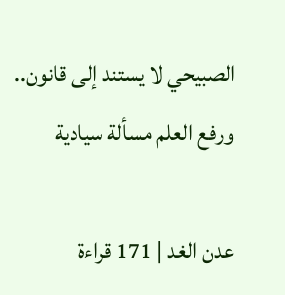الصبيحي لا يستند إلى قانون.. ورفع العلم مسألة سيادية

عدن الغد | 171 قراءة